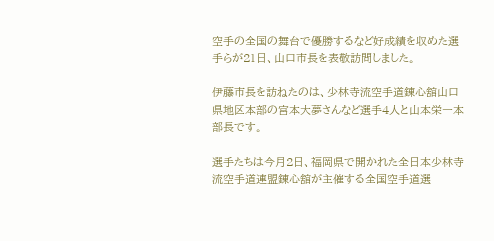空手の全国の舞台で優勝するなど好成績を収めた選手らが21日、山口市長を表敬訪問しました。

伊藤市長を訪ねたのは、少林寺流空手道錬心舘山口県地区本部の宮本大夢さんなど選手4人と山本栄一本部長です。

選手たちは今月2日、福岡県で開かれた全日本少林寺流空手道連盟錬心舘が主催する全国空手道選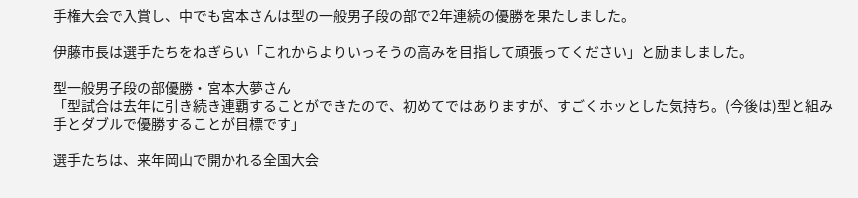手権大会で入賞し、中でも宮本さんは型の一般男子段の部で2年連続の優勝を果たしました。

伊藤市長は選手たちをねぎらい「これからよりいっそうの高みを目指して頑張ってください」と励ましました。

型一般男子段の部優勝・宮本大夢さん
「型試合は去年に引き続き連覇することができたので、初めてではありますが、すごくホッとした気持ち。(今後は)型と組み手とダブルで優勝することが目標です」

選手たちは、来年岡山で開かれる全国大会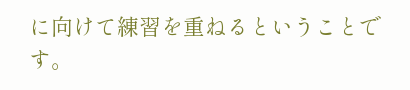に向けて練習を重ねるということです。